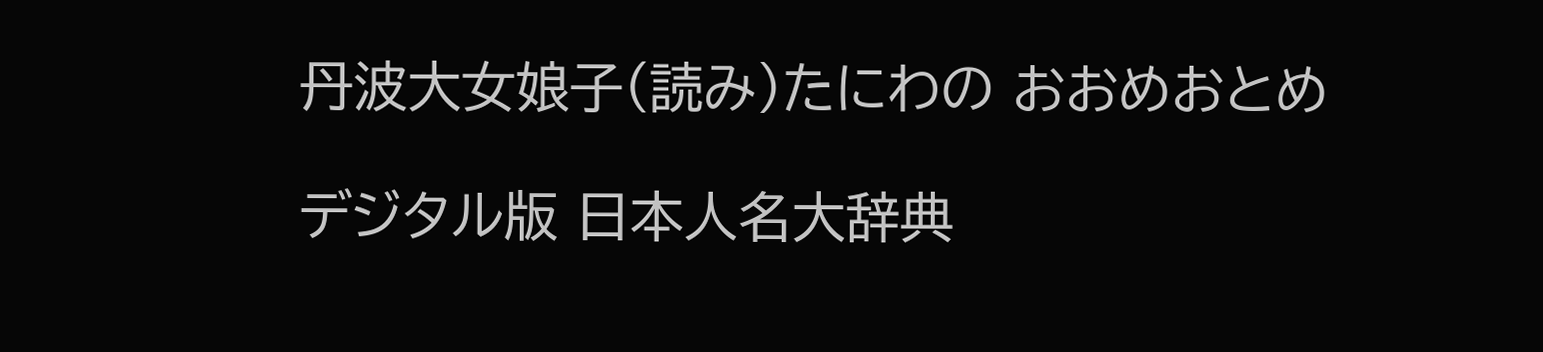丹波大女娘子(読み)たにわの おおめおとめ

デジタル版 日本人名大辞典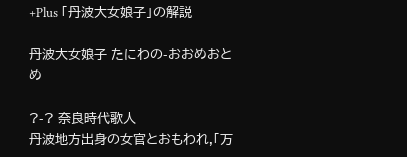+Plus 「丹波大女娘子」の解説

丹波大女娘子 たにわの-おおめおとめ

?-? 奈良時代歌人
丹波地方出身の女官とおもわれ,「万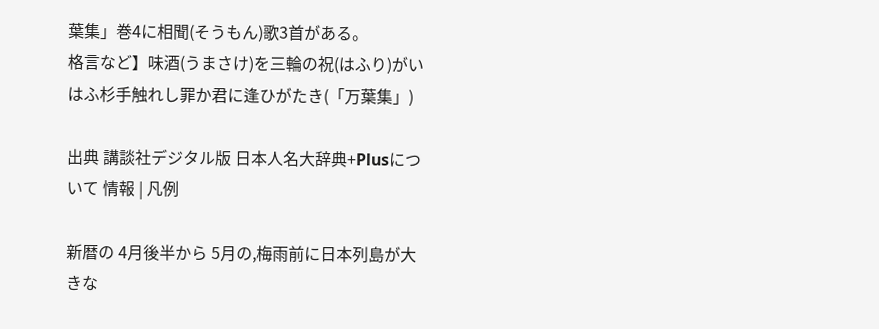葉集」巻4に相聞(そうもん)歌3首がある。
格言など】味酒(うまさけ)を三輪の祝(はふり)がいはふ杉手触れし罪か君に逢ひがたき(「万葉集」)

出典 講談社デジタル版 日本人名大辞典+Plusについて 情報 | 凡例

新暦の 4月後半から 5月の,梅雨前に日本列島が大きな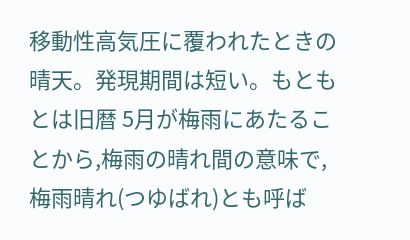移動性高気圧に覆われたときの晴天。発現期間は短い。もともとは旧暦 5月が梅雨にあたることから,梅雨の晴れ間の意味で,梅雨晴れ(つゆばれ)とも呼ば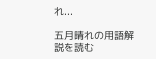れ...

五月晴れの用語解説を読む